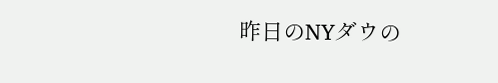昨日のNYダウの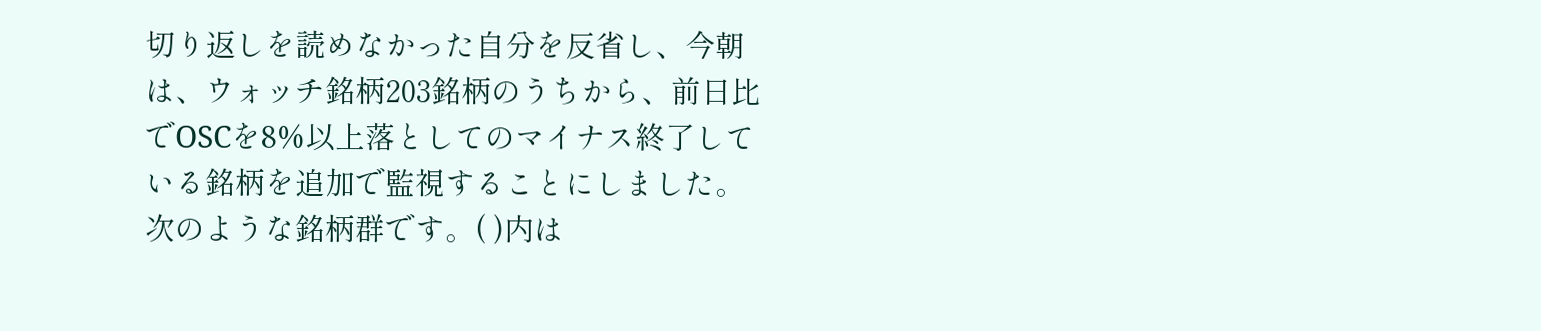切り返しを読めなかった自分を反省し、今朝は、ウォッチ銘柄203銘柄のうちから、前日比でOSCを8%以上落としてのマイナス終了している銘柄を追加で監視することにしました。次のような銘柄群です。( )内は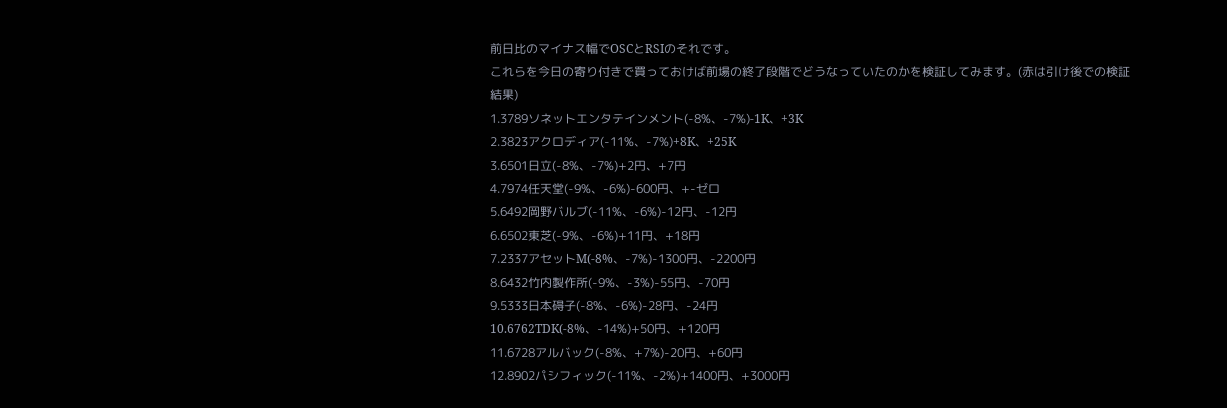前日比のマイナス幅でOSCとRSIのそれです。
これらを今日の寄り付きで買っておけば前場の終了段階でどうなっていたのかを検証してみます。(赤は引け後での検証結果)
1.3789ソネットエンタテインメント(-8%、-7%)-1K、+3K
2.3823アクロディア(-11%、-7%)+8K、+25K
3.6501日立(-8%、-7%)+2円、+7円
4.7974任天堂(-9%、-6%)-600円、+-ゼロ
5.6492岡野バルブ(-11%、-6%)-12円、-12円
6.6502東芝(-9%、-6%)+11円、+18円
7.2337アセットM(-8%、-7%)-1300円、-2200円
8.6432竹内製作所(-9%、-3%)-55円、-70円
9.5333日本碍子(-8%、-6%)-28円、-24円
10.6762TDK(-8%、-14%)+50円、+120円
11.6728アルバック(-8%、+7%)-20円、+60円
12.8902パシフィック(-11%、-2%)+1400円、+3000円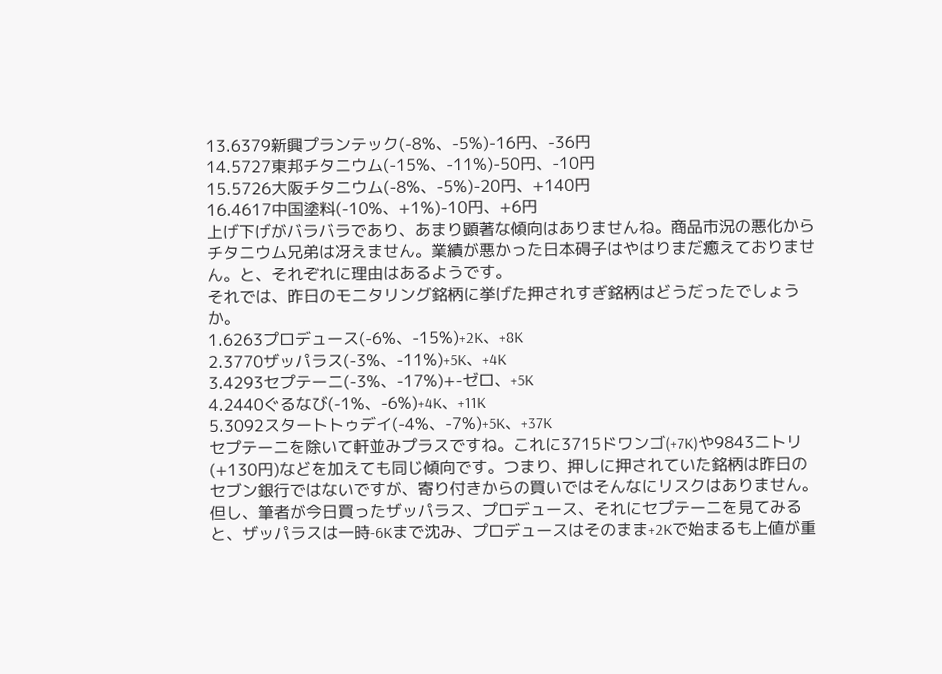13.6379新興プランテック(-8%、-5%)-16円、-36円
14.5727東邦チタニウム(-15%、-11%)-50円、-10円
15.5726大阪チタニウム(-8%、-5%)-20円、+140円
16.4617中国塗料(-10%、+1%)-10円、+6円
上げ下げがバラバラであり、あまり顕著な傾向はありませんね。商品市況の悪化からチタニウム兄弟は冴えません。業績が悪かった日本碍子はやはりまだ癒えておりません。と、それぞれに理由はあるようです。
それでは、昨日のモニタリング銘柄に挙げた押されすぎ銘柄はどうだったでしょうか。
1.6263プロデュース(-6%、-15%)+2K、+8K
2.3770ザッパラス(-3%、-11%)+5K、+4K
3.4293セプテーニ(-3%、-17%)+-ゼロ、+5K
4.2440ぐるなび(-1%、-6%)+4K、+11K
5.3092スタートトゥデイ(-4%、-7%)+5K、+37K
セプテーニを除いて軒並みプラスですね。これに3715ドワンゴ(+7K)や9843ニトリ(+130円)などを加えても同じ傾向です。つまり、押しに押されていた銘柄は昨日のセブン銀行ではないですが、寄り付きからの買いではそんなにリスクはありません。
但し、筆者が今日買ったザッパラス、プロデュース、それにセプテーニを見てみると、ザッパラスは一時-6Kまで沈み、プロデュースはそのまま+2Kで始まるも上値が重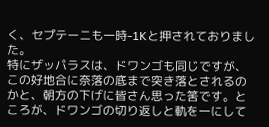く、セプテーニも一時-1Kと押されておりました。
特にザッパラスは、ドワンゴも同じですが、この好地合に奈落の底まで突き落とされるのかと、朝方の下げに皆さん思った筈です。ところが、ドワンゴの切り返しと軌を一にして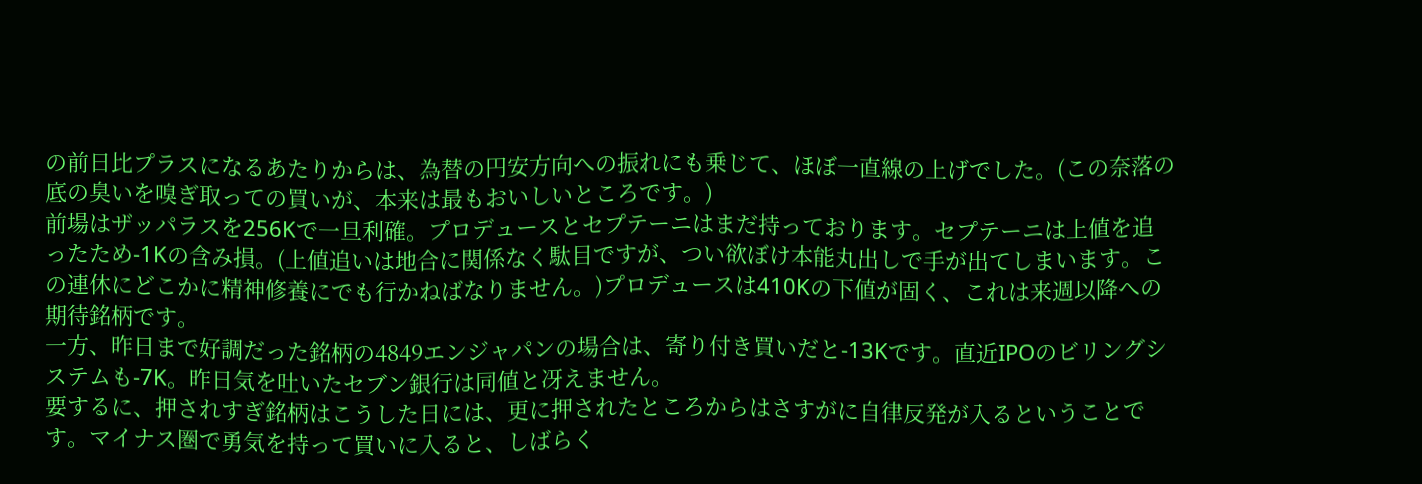の前日比プラスになるあたりからは、為替の円安方向への振れにも乗じて、ほぼ一直線の上げでした。(この奈落の底の臭いを嗅ぎ取っての買いが、本来は最もおいしいところです。)
前場はザッパラスを256Kで一旦利確。プロデュースとセプテーニはまだ持っております。セプテーニは上値を追ったため-1Kの含み損。(上値追いは地合に関係なく駄目ですが、つい欲ぼけ本能丸出しで手が出てしまいます。この連休にどこかに精神修養にでも行かねばなりません。)プロデュースは410Kの下値が固く、これは来週以降への期待銘柄です。
一方、昨日まで好調だった銘柄の4849エンジャパンの場合は、寄り付き買いだと-13Kです。直近IPOのビリングシステムも-7K。昨日気を吐いたセブン銀行は同値と冴えません。
要するに、押されすぎ銘柄はこうした日には、更に押されたところからはさすがに自律反発が入るということです。マイナス圏で勇気を持って買いに入ると、しばらく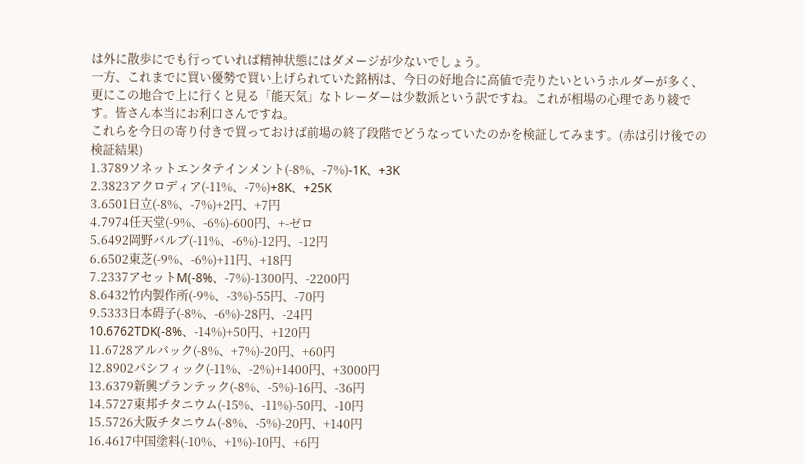は外に散歩にでも行っていれば精神状態にはダメージが少ないでしょう。
一方、これまでに買い優勢で買い上げられていた銘柄は、今日の好地合に高値で売りたいというホルダーが多く、更にこの地合で上に行くと見る「能天気」なトレーダーは少数派という訳ですね。これが相場の心理であり綾です。皆さん本当にお利口さんですね。
これらを今日の寄り付きで買っておけば前場の終了段階でどうなっていたのかを検証してみます。(赤は引け後での検証結果)
1.3789ソネットエンタテインメント(-8%、-7%)-1K、+3K
2.3823アクロディア(-11%、-7%)+8K、+25K
3.6501日立(-8%、-7%)+2円、+7円
4.7974任天堂(-9%、-6%)-600円、+-ゼロ
5.6492岡野バルブ(-11%、-6%)-12円、-12円
6.6502東芝(-9%、-6%)+11円、+18円
7.2337アセットM(-8%、-7%)-1300円、-2200円
8.6432竹内製作所(-9%、-3%)-55円、-70円
9.5333日本碍子(-8%、-6%)-28円、-24円
10.6762TDK(-8%、-14%)+50円、+120円
11.6728アルバック(-8%、+7%)-20円、+60円
12.8902パシフィック(-11%、-2%)+1400円、+3000円
13.6379新興プランテック(-8%、-5%)-16円、-36円
14.5727東邦チタニウム(-15%、-11%)-50円、-10円
15.5726大阪チタニウム(-8%、-5%)-20円、+140円
16.4617中国塗料(-10%、+1%)-10円、+6円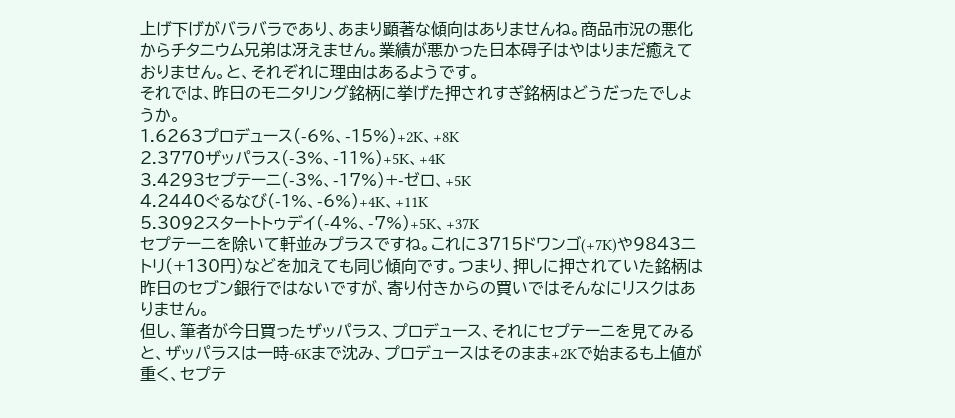上げ下げがバラバラであり、あまり顕著な傾向はありませんね。商品市況の悪化からチタニウム兄弟は冴えません。業績が悪かった日本碍子はやはりまだ癒えておりません。と、それぞれに理由はあるようです。
それでは、昨日のモニタリング銘柄に挙げた押されすぎ銘柄はどうだったでしょうか。
1.6263プロデュース(-6%、-15%)+2K、+8K
2.3770ザッパラス(-3%、-11%)+5K、+4K
3.4293セプテーニ(-3%、-17%)+-ゼロ、+5K
4.2440ぐるなび(-1%、-6%)+4K、+11K
5.3092スタートトゥデイ(-4%、-7%)+5K、+37K
セプテーニを除いて軒並みプラスですね。これに3715ドワンゴ(+7K)や9843ニトリ(+130円)などを加えても同じ傾向です。つまり、押しに押されていた銘柄は昨日のセブン銀行ではないですが、寄り付きからの買いではそんなにリスクはありません。
但し、筆者が今日買ったザッパラス、プロデュース、それにセプテーニを見てみると、ザッパラスは一時-6Kまで沈み、プロデュースはそのまま+2Kで始まるも上値が重く、セプテ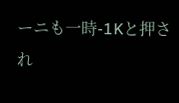ーニも一時-1Kと押され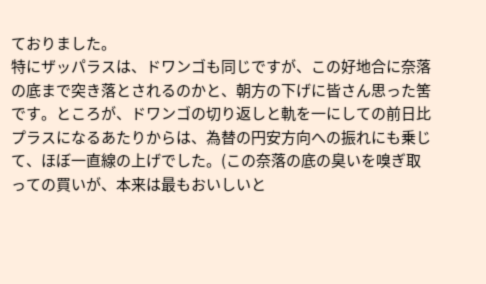ておりました。
特にザッパラスは、ドワンゴも同じですが、この好地合に奈落の底まで突き落とされるのかと、朝方の下げに皆さん思った筈です。ところが、ドワンゴの切り返しと軌を一にしての前日比プラスになるあたりからは、為替の円安方向への振れにも乗じて、ほぼ一直線の上げでした。(この奈落の底の臭いを嗅ぎ取っての買いが、本来は最もおいしいと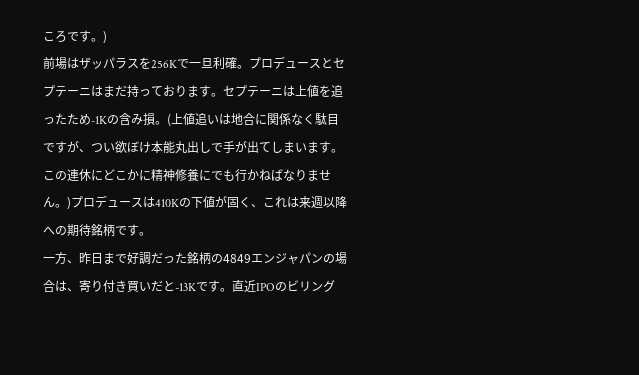ころです。)
前場はザッパラスを256Kで一旦利確。プロデュースとセプテーニはまだ持っております。セプテーニは上値を追ったため-1Kの含み損。(上値追いは地合に関係なく駄目ですが、つい欲ぼけ本能丸出しで手が出てしまいます。この連休にどこかに精神修養にでも行かねばなりません。)プロデュースは410Kの下値が固く、これは来週以降への期待銘柄です。
一方、昨日まで好調だった銘柄の4849エンジャパンの場合は、寄り付き買いだと-13Kです。直近IPOのビリング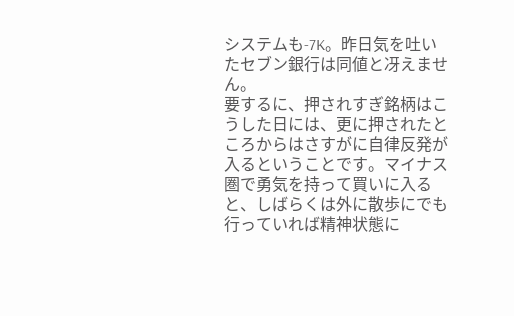システムも-7K。昨日気を吐いたセブン銀行は同値と冴えません。
要するに、押されすぎ銘柄はこうした日には、更に押されたところからはさすがに自律反発が入るということです。マイナス圏で勇気を持って買いに入ると、しばらくは外に散歩にでも行っていれば精神状態に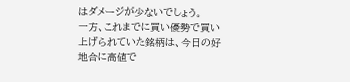はダメージが少ないでしょう。
一方、これまでに買い優勢で買い上げられていた銘柄は、今日の好地合に高値で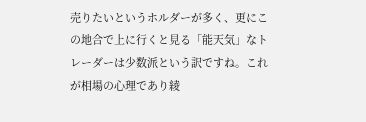売りたいというホルダーが多く、更にこの地合で上に行くと見る「能天気」なトレーダーは少数派という訳ですね。これが相場の心理であり綾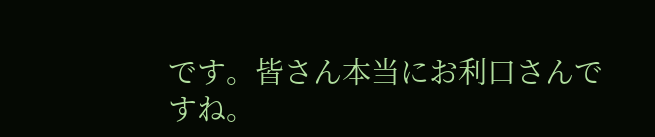です。皆さん本当にお利口さんですね。